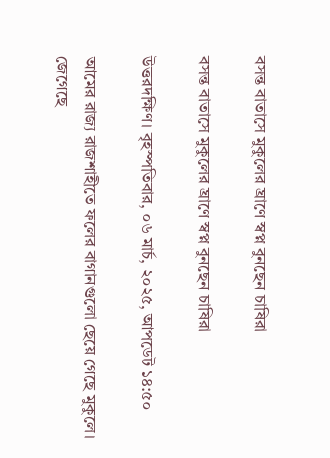বসন্ত বাতাসে মুকুলের ঘ্রাণে স্বপ্ন বুনছেন চাষিরা

বসন্ত বাতাসে মুকুলের ঘ্রাণে স্বপ্ন বুনছেন চাষিরা

উত্তরদক্ষিণ। বৃহস্পতিবার, ০৬ মার্চ, ২০২৫, আপডেট ১৪:৫০

আমের রাজ্য রাজশাহীতে ফলের বাগানগুলো ছেয়ে গেছে মুকুলে। জেগেছে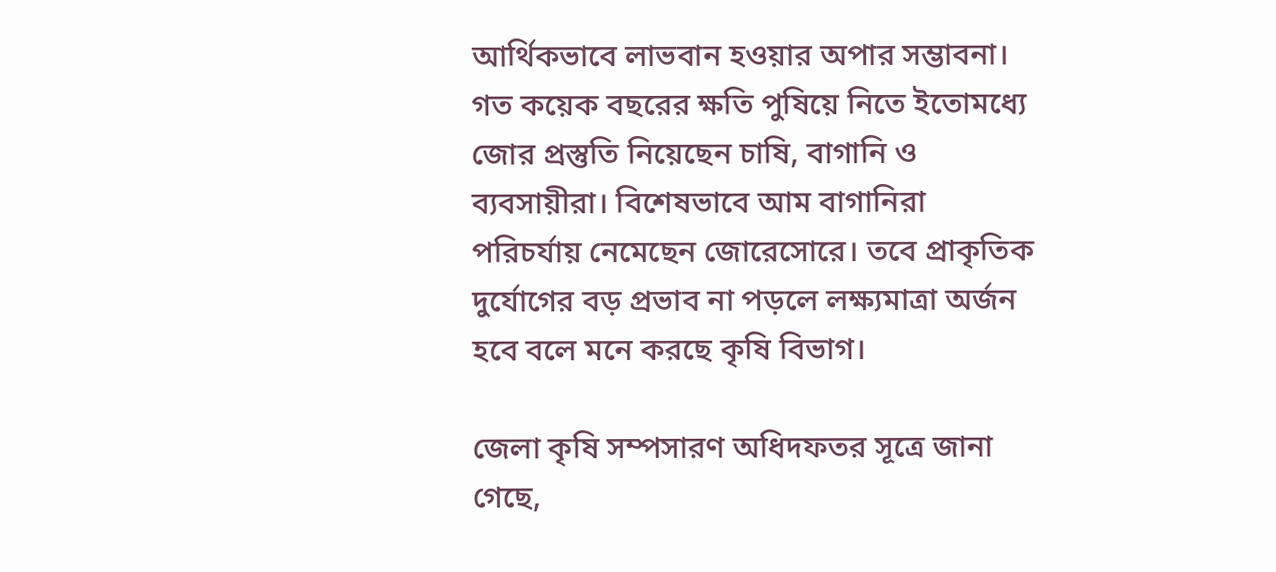আর্থিকভাবে লাভবান হওয়ার অপার সম্ভাবনা। গত কয়েক বছরের ক্ষতি পুষিয়ে নিতে ইতোমধ্যে জোর প্রস্তুতি নিয়েছেন চাষি, বাগানি ও ব্যবসায়ীরা। বিশেষভাবে আম বাগানিরা পরিচর্যায় নেমেছেন জোরেসোরে। তবে প্রাকৃতিক দুর্যোগের বড় প্রভাব না পড়লে লক্ষ্যমাত্রা অর্জন হবে বলে মনে করছে কৃষি বিভাগ।

জেলা কৃষি সম্পসারণ অধিদফতর সূত্রে জানা গেছে,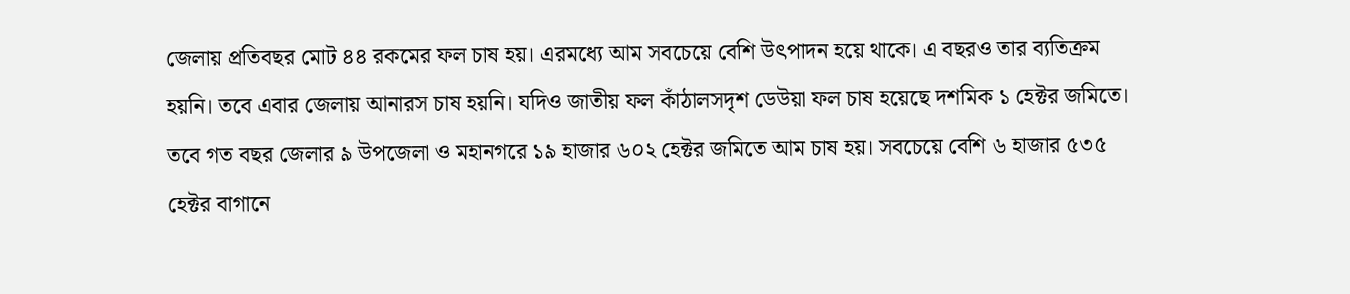জেলায় প্রতিবছর মোট ৪৪ রকমের ফল চাষ হয়। এরমধ্যে আম সবচেয়ে বেশি উৎপাদন হয়ে থাকে। এ বছরও তার ব্যতিক্রম হয়নি। তবে এবার জেলায় আনারস চাষ হয়নি। যদিও জাতীয় ফল কাঁঠালসদৃশ ডেউয়া ফল চাষ হয়েছে দশমিক ১ হেক্টর জমিতে। তবে গত বছর জেলার ৯ উপজেলা ও মহানগরে ১৯ হাজার ৬০২ হেক্টর জমিতে আম চাষ হয়। সবচেয়ে বেশি ৬ হাজার ৫৩৫ হেক্টর বাগানে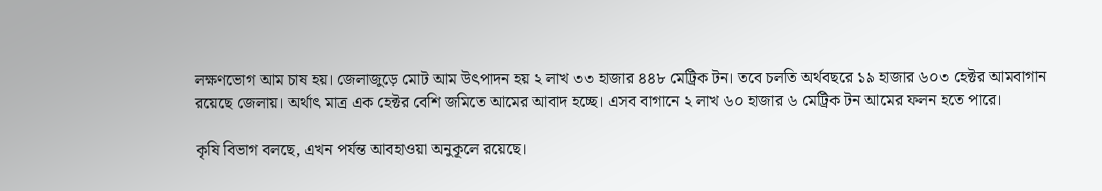লক্ষণভোগ আম চাষ হয়। জেলাজুড়ে মোট আম উৎপাদন হয় ২ লাখ ৩৩ হাজার ৪৪৮ মেট্রিক টন। তবে চলতি অর্থবছরে ১৯ হাজার ৬০৩ হেক্টর আমবাগান রয়েছে জেলায়। অর্থাৎ মাত্র এক হেক্টর বেশি জমিতে আমের আবাদ হচ্ছে। এসব বাগানে ২ লাখ ৬০ হাজার ৬ মেট্রিক টন আমের ফলন হতে পারে।

কৃষি বিভাগ বলছে, এখন পর্যন্ত আবহাওয়া অনুকূলে রয়েছে।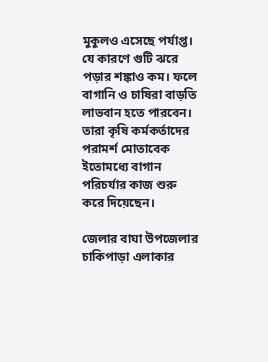মুকুলও এসেছে পর্যাপ্ত। যে কারণে গুটি ঝরে পড়ার শঙ্কাও কম। ফলে বাগানি ও চাষিরা বাড়তি লাভবান হতে পারবেন। তারা কৃষি কর্মকর্তাদের পরামর্শ মোতাবেক ইতোমধ্যে বাগান পরিচর্যার কাজ শুরু করে দিয়েছেন।

জেলার বাঘা উপজেলার চাকিপাড়া এলাকার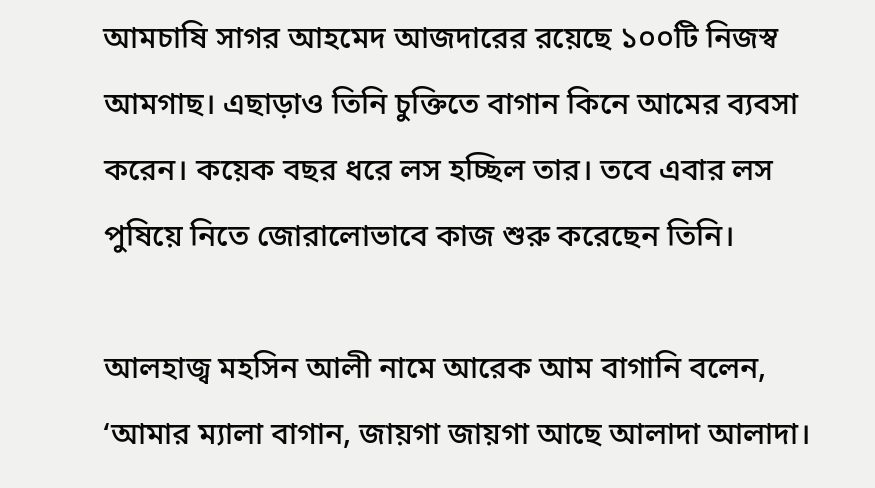আমচাষি সাগর আহমেদ আজদারের রয়েছে ১০০টি নিজস্ব আমগাছ। এছাড়াও তিনি চুক্তিতে বাগান কিনে আমের ব্যবসা করেন। কয়েক বছর ধরে লস হচ্ছিল তার। তবে এবার লস পুষিয়ে নিতে জোরালোভাবে কাজ শুরু করেছেন তিনি।

আলহাজ্ব মহসিন আলী নামে আরেক আম বাগানি বলেন, ‘আমার ম্যালা বাগান, জায়গা জায়গা আছে আলাদা আলাদা।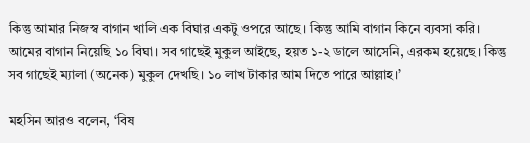কিন্তু আমার নিজস্ব বাগান খালি এক বিঘার একটু ওপরে আছে। কিন্তু আমি বাগান কিনে ব্যবসা করি। আমের বাগান নিয়েছি ১০ বিঘা। সব গাছেই মুকুল আইছে, হয়ত ১-২ ডালে আসেনি, এরকম হয়েছে। কিন্তু সব গাছেই ম্যালা (অনেক) মুকুল দেখছি। ১০ লাখ টাকার আম দিতে পারে আল্লাহ।’

মহসিন আরও বলেন, ‘বিষ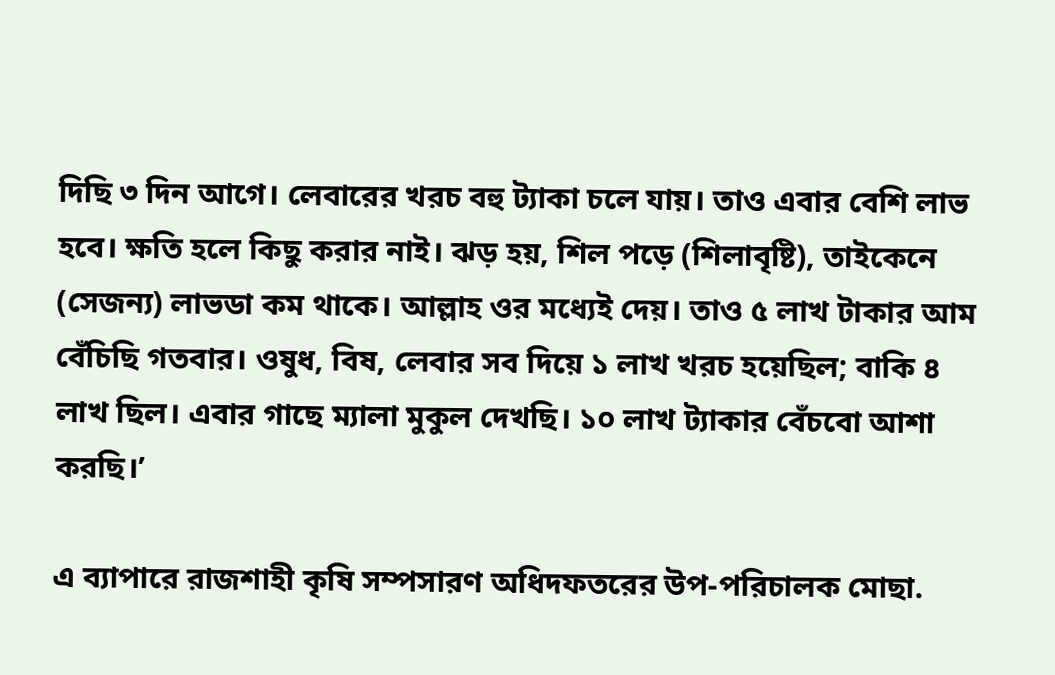দিছি ৩ দিন আগে। লেবারের খরচ বহু ট্যাকা চলে যায়। তাও এবার বেশি লাভ হবে। ক্ষতি হলে কিছু করার নাই। ঝড় হয়, শিল পড়ে (শিলাবৃষ্টি), তাইকেনে (সেজন্য) লাভডা কম থাকে। আল্লাহ ওর মধ্যেই দেয়। তাও ৫ লাখ টাকার আম বেঁচিছি গতবার। ওষুধ, বিষ, লেবার সব দিয়ে ১ লাখ খরচ হয়েছিল; বাকি ৪ লাখ ছিল। এবার গাছে ম্যালা মুকুল দেখছি। ১০ লাখ ট্যাকার বেঁচবো আশা করছি।’

এ ব্যাপারে রাজশাহী কৃষি সম্পসারণ অধিদফতরের উপ-পরিচালক মোছা.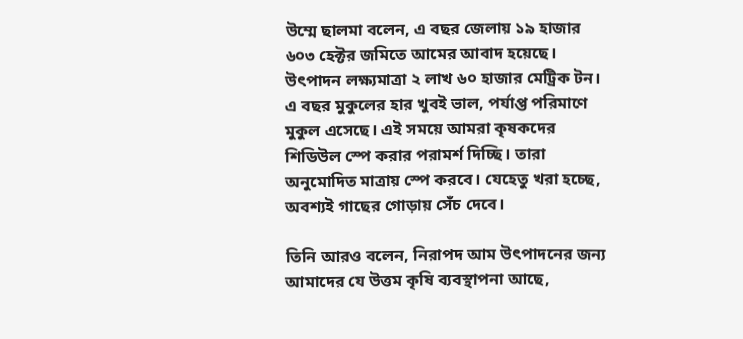উম্মে ছালমা বলেন, এ বছর জেলায় ১৯ হাজার ৬০৩ হেক্টর জমিতে আমের আবাদ হয়েছে। উৎপাদন লক্ষ্যমাত্রা ২ লাখ ৬০ হাজার মেট্রিক টন। এ বছর মুকুলের হার খুবই ভাল, পর্যাপ্ত পরিমাণে মুকুল এসেছে। এই সময়ে আমরা কৃষকদের শিডিউল স্পে করার পরামর্শ দিচ্ছি। তারা অনুমোদিত মাত্রায় স্পে করবে। যেহেতু খরা হচ্ছে, অবশ্যই গাছের গোড়ায় সেঁচ দেবে।

তিনি আরও বলেন, নিরাপদ আম উৎপাদনের জন্য আমাদের যে উত্তম কৃষি ব্যবস্থাপনা আছে,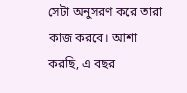সেটা অনুসরণ করে তারা কাজ করবে। আশা করছি, এ বছর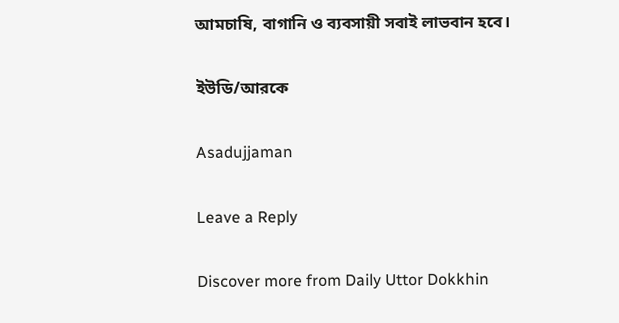আমচাষি, বাগানি ও ব্যবসায়ী সবাই লাভবান হবে।

ইউডি/আরকে

Asadujjaman

Leave a Reply

Discover more from Daily Uttor Dokkhin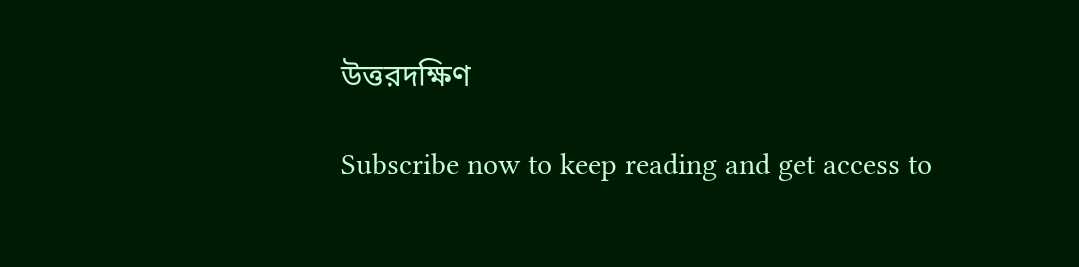উত্তরদক্ষিণ

Subscribe now to keep reading and get access to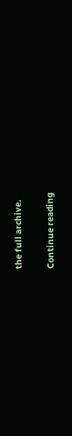the full archive.

Continue reading